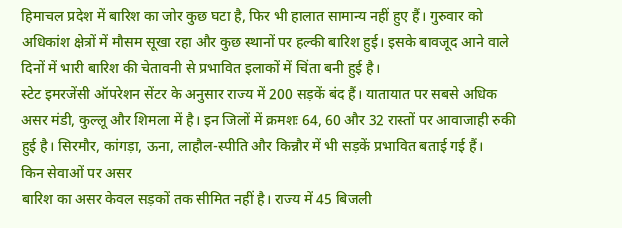हिमाचल प्रदेश में बारिश का जोर कुछ घटा है, फिर भी हालात सामान्य नहीं हुए हैं। गुरुवार को अधिकांश क्षेत्रों में मौसम सूखा रहा और कुछ स्थानों पर हल्की बारिश हुई। इसके बावजूद आने वाले दिनों में भारी बारिश की चेतावनी से प्रभावित इलाकों में चिंता बनी हुई है।
स्टेट इमरजेंसी ऑपरेशन सेंटर के अनुसार राज्य में 200 सड़कें बंद हैं। यातायात पर सबसे अधिक असर मंडी, कुल्लू और शिमला में है। इन जिलों में क्रमशः 64, 60 और 32 रास्तों पर आवाजाही रुकी हुई है। सिरमौर, कांगड़ा, ऊना, लाहौल-स्पीति और किन्नौर में भी सड़कें प्रभावित बताई गई हैं।
किन सेवाओं पर असर
बारिश का असर केवल सड़कों तक सीमित नहीं है। राज्य में 45 बिजली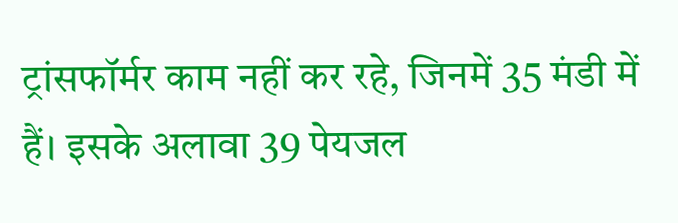ट्रांसफॉर्मर काम नहीं कर रहे, जिनमें 35 मंडी में हैं। इसके अलावा 39 पेयजल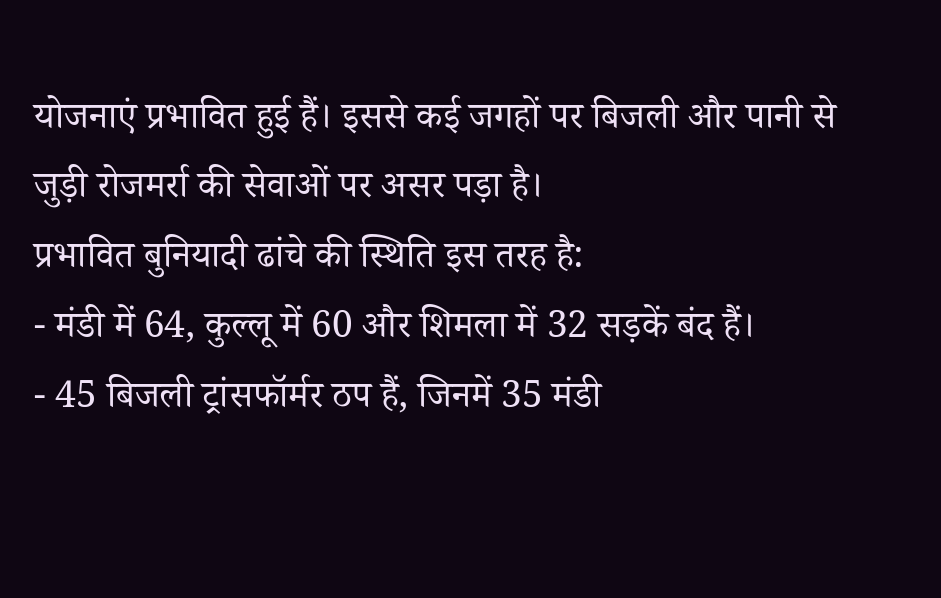योजनाएं प्रभावित हुई हैं। इससे कई जगहों पर बिजली और पानी से जुड़ी रोजमर्रा की सेवाओं पर असर पड़ा है।
प्रभावित बुनियादी ढांचे की स्थिति इस तरह है:
- मंडी में 64, कुल्लू में 60 और शिमला में 32 सड़कें बंद हैं।
- 45 बिजली ट्रांसफॉर्मर ठप हैं, जिनमें 35 मंडी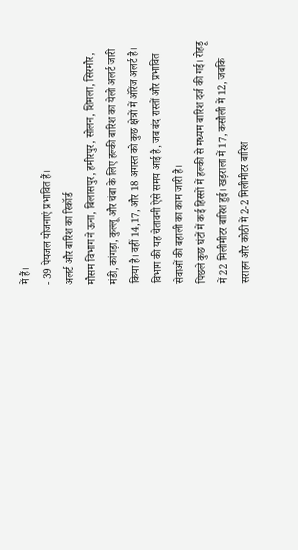में हैं।
- 39 पेयजल योजनाएं प्रभावित हैं।
अलर्ट और बारिश का रिकॉर्ड
मौसम विभाग ने ऊना, बिलासपुर, हमीरपुर, सोलन, शिमला, सिरमौर, मंडी, कांगड़ा, कुल्लू और चंबा के लिए हल्की बारिश का येलो अलर्ट जारी किया है। वहीं 14,17, और 18 अगस्त को कुछ क्षेत्रों में ऑरेंज अलर्ट है। विभाग की यह चेतावनी ऐसे समय आई है, जब बंद रास्तों और प्रभावित सेवाओं की बहाली का काम जारी है।
पिछले कुछ घंटों में कई हिस्सों में हल्की से मध्यम बारिश दर्ज की गई। रोहड़ू में 22 मिलीमीटर बारिश हुई। खड़राला में 17, कसौली में 12, जबकि सराहन और कोठी में 2-2 मिलीमीटर बारिश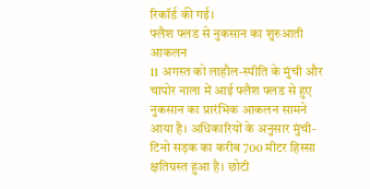रिकॉर्ड की गई।
फ्लैश फ्लड से नुकसान का शुरुआती आकलन
11 अगस्त को लाहौल-स्पीति के मुंची और चापोर नाला में आई फ्लैश फ्लड से हुए नुकसान का प्रारंभिक आकलन सामने आया है। अधिकारियों के अनुसार मुंची-टिनो सड़क का करीब 700 मीटर हिस्सा क्षतिग्रस्त हुआ है। छोटी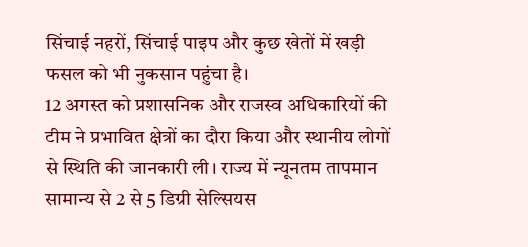सिंचाई नहरों, सिंचाई पाइप और कुछ खेतों में खड़ी फसल को भी नुकसान पहुंचा है।
12 अगस्त को प्रशासनिक और राजस्व अधिकारियों की टीम ने प्रभावित क्षेत्रों का दौरा किया और स्थानीय लोगों से स्थिति की जानकारी ली। राज्य में न्यूनतम तापमान सामान्य से 2 से 5 डिग्री सेल्सियस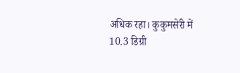अधिक रहा। कुकुमसेरी में 10.3 डिग्री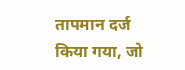तापमान दर्ज किया गया, जो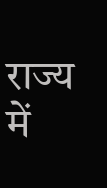राज्य में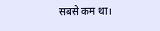सबसे कम था।